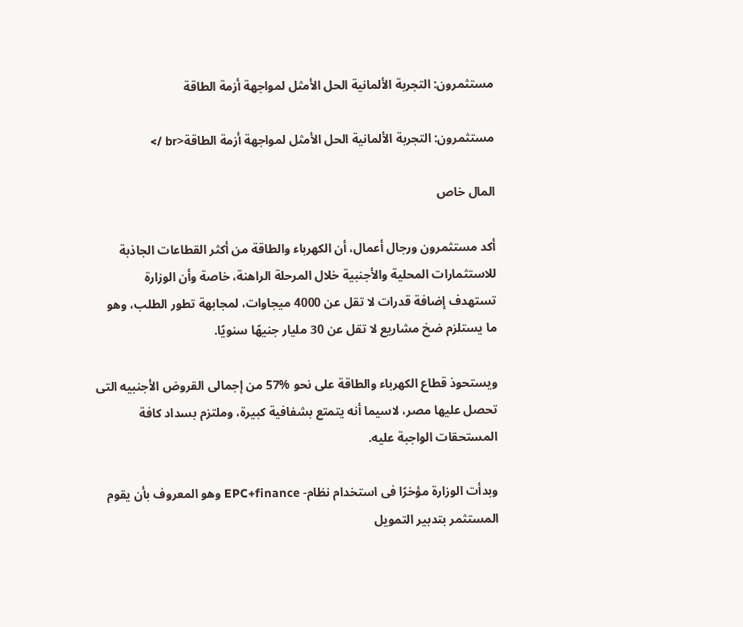مستثمرون: التجربة الألمانية الحل الأمثل لمواجهة أزمة الطاقة

مستثمرون: التجربة الألمانية الحل الأمثل لمواجهة أزمة الطاقة<br />

المال خاص

أكد مستثمرون ورجال أعمال، أن الكهرباء والطاقة من أكثر القطاعات الجاذبة للاستثمارات المحلية والأجنبية خلال المرحلة الراهنة، خاصة وأن الوزارة تستهدف إضافة قدرات لا تقل عن 4000 ميجاوات، لمجابهة تطور الطلب، وهو ما يستلزم ضخ مشاريع لا تقل عن 30 مليار جنيهًا سنويًا.

ويستحوذ قطاع الكهرباء والطاقة على نحو %57 من إجمالى القروض الأجنبيه التى تحصل عليها مصر، لاسيما أنه يتمتع بشفافية كبيرة، وملتزم بسداد كافة المستحقات الواجبة عليه.

وبدأت الوزارة مؤخرًا فى استخدام نظام- EPC+finance وهو المعروف بأن يقوم المستثمر بتدبير التمويل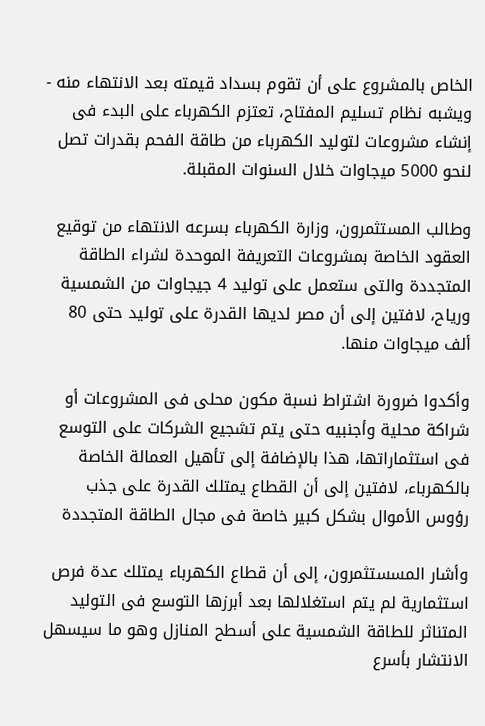الخاص بالمشروع على أن تقوم بسداد قيمته بعد الانتهاء منه - ويشبه نظام تسليم المفتاح، تعتزم الكهرباء على البدء فى إنشاء مشروعات لتوليد الكهرباء من طاقة الفحم بقدرات تصل لنحو 5000 ميجاوات خلال السنوات المقبلة.

وطالب المستثمرون، وزارة الكهرباء بسرعه الانتهاء من توقيع العقود الخاصة بمشروعات التعريفة الموحدة لشراء الطاقة المتجددة والتى ستعمل على توليد 4 جيجاوات من الشمسية ورياح، لافتين إلى أن مصر لديها القدرة على توليد حتى 80 ألف ميجاوات منها.

وأكدوا ضرورة اشتراط نسبة مكون محلى فى المشروعات أو شراكة محلية وأجنبيه حتى يتم تشجيع الشركات على التوسع فى استثماراتها، هذا بالإضافة إلى تأهيل العمالة الخاصة بالكهرباء، لافتين إلى أن القطاع يمتلك القدرة على جذب رؤوس الأموال بشكل كبير خاصة فى مجال الطاقة المتجددة

وأشار المسستثمرون، إلى أن قطاع الكهرباء يمتلك عدة فرص استثمارية لم يتم استغلالها بعد أبرزها التوسع فى التوليد المتناثر للطاقة الشمسية على أسطح المنازل وهو ما سيسهل الانتشار بأسرع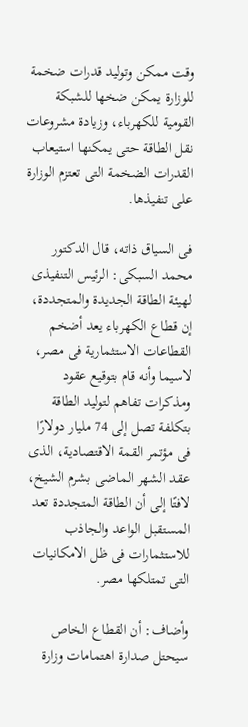وقت ممكن وتوليد قدرات ضخمة للوزارة يمكن ضخها للشبكة القومية للكهرباء، وزيادة مشروعات نقل الطاقة حتى يمكنها استيعاب القدرات الضخمة التى تعتزم الوزارة على تنفيذها.

فى السياق ذاته، قال الدكتور محمد السبكى: الرئيس التنفيذى لهيئة الطاقة الجديدة والمتجددة، إن قطاع الكهرباء يعد أضخم القطاعات الاستثمارية فى مصر، لاسيما وأنه قام بتوقيع عقود ومذكرات تفاهم لتوليد الطاقة بتكلفة تصل إلى 74 مليار دولارًا فى مؤتمر القمة الاقتصادية، الذى عقد الشهر الماضى بشرم الشيخ، لافتًا إلى أن الطاقة المتجددة تعد المستقبل الواعد والجاذب للاستثمارات فى ظل الامكانيات التى تمتلكها مصر.

وأضاف: أن القطاع الخاص سيحتل صدارة اهتمامات وزارة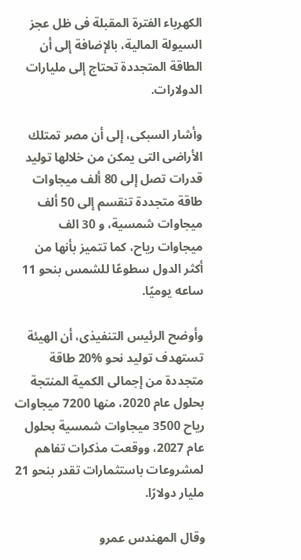الكهرباء الفترة المقبلة فى ظل عجز السيولة المالية، بالإضافة إلى أن الطاقة المتجددة تحتاج إلى مليارات الدولارات.

وأشار السبكى، إلى أن مصر تمتلك الأراضى التى يمكن من خلالها توليد قدرات تصل إلى 80 ألف ميجاوات طاقة متجددة تنقسم إلى 50 ألف ميجاوات شمسية، و 30 الف ميجاوات رياح، كما تتميز بأنها من أكثر الدول سطوعًا للشمس بنحو 11 ساعه يوميًا.

وأوضح الرئيس التنفيذى، أن الهيئة تستهدف توليد نحو %20 طاقة متجددة من إجمالى الكمية المنتجة بحلول عام 2020، منها 7200 ميجاوات رياح 3500 ميجاوات شمسية بحلول عام 2027، ووقعت مذكرات تفاهم لمشروعات باستثمارات تقدر بنحو 21 مليار دولارًا.

وقال المهندس عمرو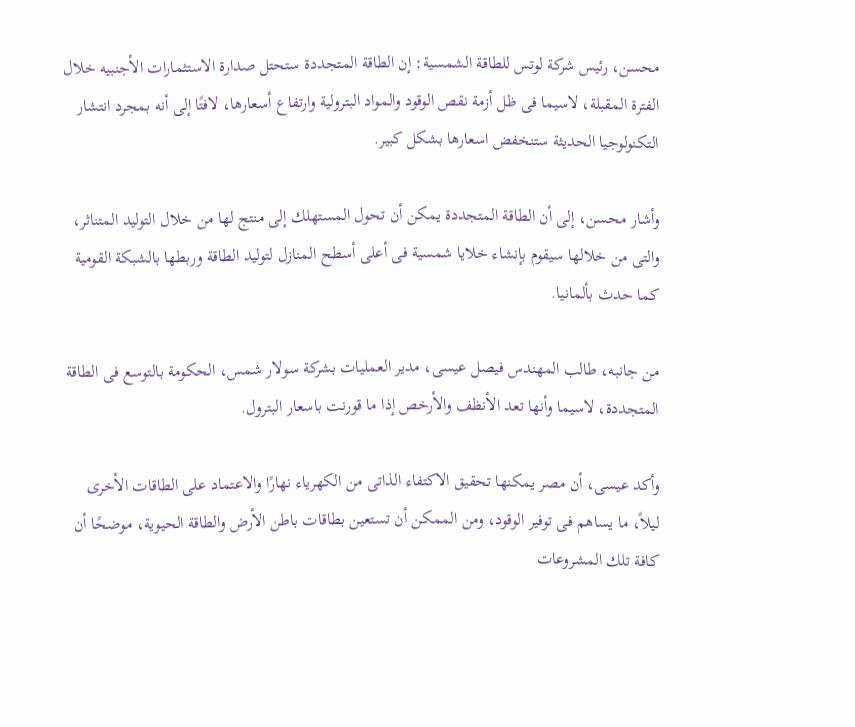محسن، رئيس شركة لوتس للطاقة الشمسية: إن الطاقة المتجددة ستحتل صدارة الاستثمارات الأجنبيه خلال الفترة المقبلة، لاسيما فى ظل أزمة نقص الوقود والمواد البترولية وارتفاع أسعارها، لافتًا إلى أنه بمجرد انتشار التكنولوجيا الحديثة ستنخفض اسعارها بشكل كبير.

وأشار محسن، إلى أن الطاقة المتجددة يمكن أن تحول المستهلك إلى منتج لها من خلال التوليد المتناثر، والتى من خلالها سيقوم بإنشاء خلايا شمسية فى أعلى أسطح المنازل لتوليد الطاقة وربطها بالشبكة القومية كما حدث بألمانيا.

من جانبه، طالب المهندس فيصل عيسى، مدير العمليات بشركة سولار شمس، الحكومة بالتوسع فى الطاقة المتجددة، لاسيما وأنها تعد الأنظف والأرخص إذا ما قورنت باسعار البترول.

وأكد عيسى، أن مصر يمكنها تحقيق الاكتفاء الذاتى من الكهرياء نهارًا والاعتماد على الطاقات الأخرى ليلاً، ما يساهم فى توفير الوقود، ومن الممكن أن تستعين بطاقات باطن الأرض والطاقة الحيوية، موضحًا أن كافة تلك المشروعات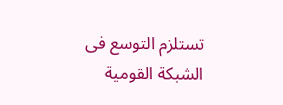تستلزم التوسع فى الشبكة القومية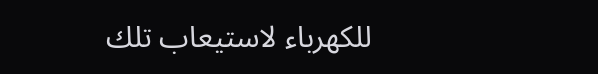للكهرباء لاستيعاب تلك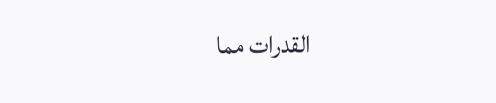القدرات مما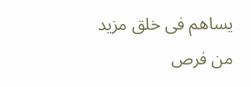يساهم فى خلق مزيد من فرص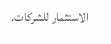الاستثمار للشركات.